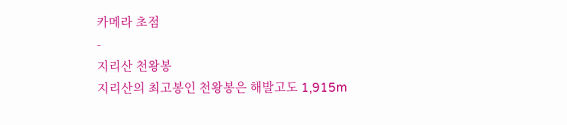카메라 초점
-
지리산 천왕봉
지리산의 최고봉인 천왕봉은 해발고도 1,915m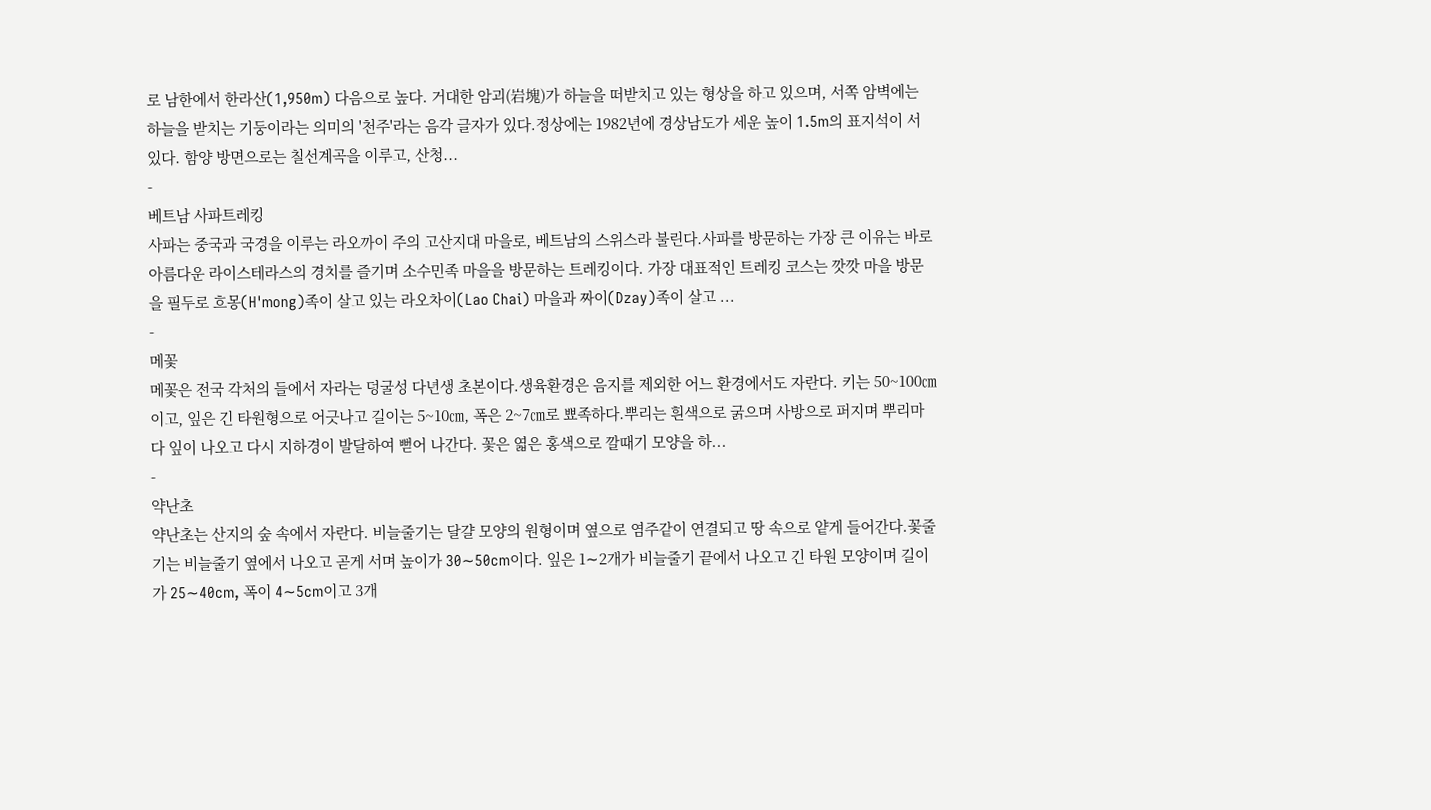로 남한에서 한라산(1,950m) 다음으로 높다. 거대한 암괴(岩塊)가 하늘을 떠받치고 있는 형상을 하고 있으며, 서쪽 암벽에는 하늘을 받치는 기둥이라는 의미의 '천주'라는 음각 글자가 있다.정상에는 1982년에 경상남도가 세운 높이 1.5m의 표지석이 서 있다. 함양 방면으로는 칠선계곡을 이루고, 산청...
-
베트남 사파트레킹
사파는 중국과 국경을 이루는 라오까이 주의 고산지대 마을로, 베트남의 스위스라 불린다.사파를 방문하는 가장 큰 이유는 바로 아름다운 라이스테라스의 경치를 즐기며 소수민족 마을을 방문하는 트레킹이다. 가장 대표적인 트레킹 코스는 깟깟 마을 방문을 필두로 흐몽(H'mong)족이 살고 있는 라오차이(Lao Chai) 마을과 짜이(Dzay)족이 살고 ...
-
메꽃
메꽃은 전국 각처의 들에서 자라는 덩굴성 다년생 초본이다.생육환경은 음지를 제외한 어느 환경에서도 자란다. 키는 50~100㎝이고, 잎은 긴 타원형으로 어긋나고 길이는 5~10㎝, 폭은 2~7㎝로 뾰족하다.뿌리는 흰색으로 굵으며 사방으로 퍼지며 뿌리마다 잎이 나오고 다시 지하경이 발달하여 뻗어 나간다. 꽃은 엷은 홍색으로 깔때기 모양을 하...
-
약난초
약난초는 산지의 숲 속에서 자란다. 비늘줄기는 달걀 모양의 원형이며 옆으로 염주같이 연결되고 땅 속으로 얕게 들어간다.꽃줄기는 비늘줄기 옆에서 나오고 곧게 서며 높이가 30∼50cm이다. 잎은 1∼2개가 비늘줄기 끝에서 나오고 긴 타원 모양이며 길이가 25∼40cm, 폭이 4∼5cm이고 3개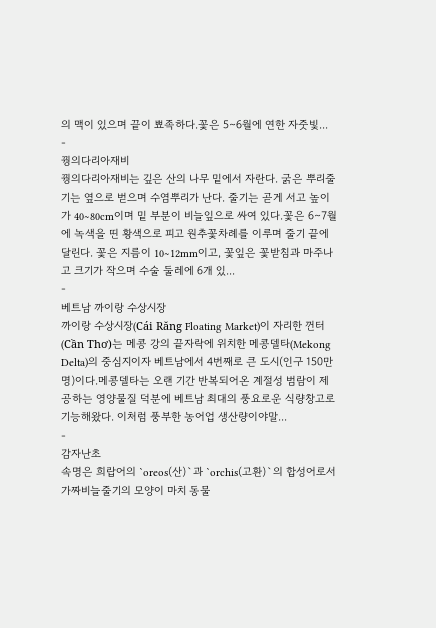의 맥이 있으며 끝이 뾰족하다.꽃은 5∼6월에 연한 자줏빛...
-
꿩의다리아재비
꿩의다리아재비는 깊은 산의 나무 밑에서 자란다. 굵은 뿌리줄기는 옆으로 벋으며 수염뿌리가 난다. 줄기는 곧게 서고 높이가 40∼80cm이며 밑 부분이 비늘잎으로 싸여 있다.꽃은 6∼7월에 녹색을 띤 황색으로 피고 원추꽃차례를 이루며 줄기 끝에 달린다. 꽃은 지름이 10∼12mm이고, 꽃잎은 꽃받침과 마주나고 크기가 작으며 수술 둘레에 6개 있...
-
베트남 까이랑 수상시장
까이랑 수상시장(Cái Răng Floating Market)이 자리한 껀터(Cần Thơ)는 메콩 강의 끝자락에 위치한 메콩델타(Mekong Delta)의 중심지이자 베트남에서 4번째로 큰 도시(인구 150만 명)이다.메콩델타는 오랜 기간 반복되어온 계절성 범람이 제공하는 영양물질 덕분에 베트남 최대의 풍요로운 식량창고로 기능해왔다. 이처럼 풍부한 농어업 생산량이야말...
-
감자난초
속명은 희랍어의 `oreos(산)`과 `orchis(고환)`의 합성어로서 가짜비늘줄기의 모양이 마치 동물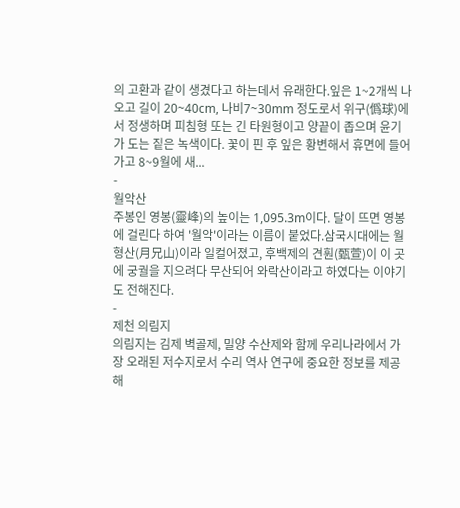의 고환과 같이 생겼다고 하는데서 유래한다.잎은 1~2개씩 나오고 길이 20~40cm, 나비7~30mm 정도로서 위구(僞球)에서 정생하며 피침형 또는 긴 타원형이고 양끝이 좁으며 윤기가 도는 짙은 녹색이다. 꽃이 핀 후 잎은 황변해서 휴면에 들어가고 8~9월에 새...
-
월악산
주봉인 영봉(靈峰)의 높이는 1,095.3m이다. 달이 뜨면 영봉에 걸린다 하여 '월악'이라는 이름이 붙었다.삼국시대에는 월형산(月兄山)이라 일컬어졌고, 후백제의 견훤(甄萱)이 이 곳에 궁궐을 지으려다 무산되어 와락산이라고 하였다는 이야기도 전해진다.
-
제천 의림지
의림지는 김제 벽골제, 밀양 수산제와 함께 우리나라에서 가장 오래된 저수지로서 수리 역사 연구에 중요한 정보를 제공해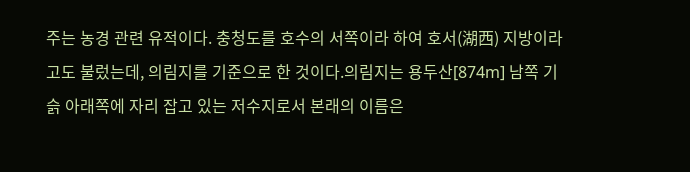주는 농경 관련 유적이다. 충청도를 호수의 서쪽이라 하여 호서(湖西) 지방이라고도 불렀는데, 의림지를 기준으로 한 것이다.의림지는 용두산[874m] 남쪽 기슭 아래쪽에 자리 잡고 있는 저수지로서 본래의 이름은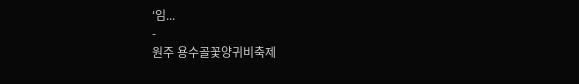‘임...
-
원주 용수골꽃양귀비축제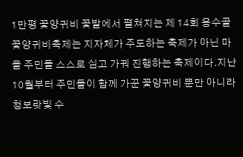1만평 꽃양귀비 꽃밭에서 펼쳐지는 제 14회 용수골꽃양귀비축제는 지자체가 주도하는 축제가 아닌 마을 주민들 스스로 심고 가꿔 진행하는 축제이다.지난 10월부터 주민들이 함께 가꾼 꽃양귀비 뿐만 아니라 청보랏빛 수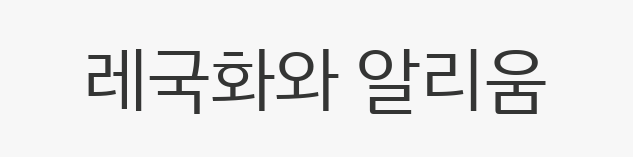레국화와 알리움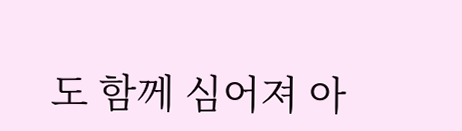도 함께 심어져 아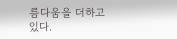름다움을 더하고 있다.